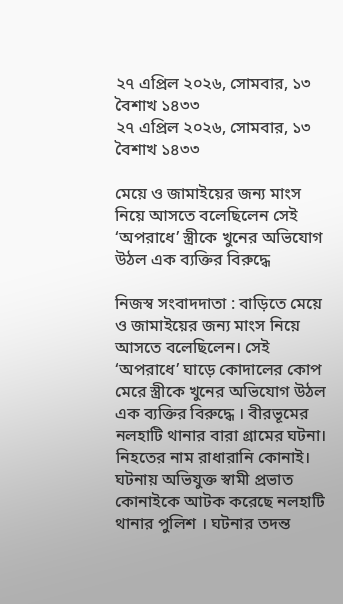২৭ এপ্রিল ২০২৬, সোমবার, ১৩ বৈশাখ ১৪৩৩
২৭ এপ্রিল ২০২৬, সোমবার, ১৩ বৈশাখ ১৪৩৩

মেয়ে ও জামাইয়ের জন্য মাংস নিয়ে আসতে বলেছিলেন সেই ‘অপরাধে’ স্ত্রীকে খুনের অভিযোগ উঠল এক ব্যক্তির বিরুদ্ধে

নিজস্ব সংবাদদাতা : বাড়িতে মেয়ে ও জামাইয়ের জন্য মাংস নিয়ে আসতে বলেছিলেন। সেই ‘অপরাধে’ ঘাড়ে কোদালের কোপ মেরে স্ত্রীকে খুনের অভিযোগ উঠল এক ব্যক্তির বিরুদ্ধে । বীরভূমের নলহাটি থানার বারা গ্রামের ঘটনা। নিহতের নাম রাধারানি কোনাই। ঘটনায় অভিযুক্ত স্বামী প্রভাত কোনাইকে আটক করেছে নলহাটি থানার পুলিশ । ঘটনার তদন্ত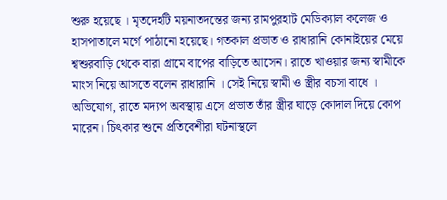শুরু হয়েছে । মৃতদেহটি ময়নাতদন্তের জন্য রামপুরহাট মেডিক্যাল কলেজ ও হাসপাতালে মর্গে পাঠানো হয়েছে। গতকাল প্রভাত ও রাধারানি কোনাইয়ের মেয়ে শ্বশুরবাড়ি থেকে বারা গ্রামে বাপের বাড়িতে আসেন। রাতে খাওয়ার জন্য স্বামীকে মাংস নিয়ে আসতে বলেন রাধারানি । সেই নিয়ে স্বামী ও স্ত্রীর বচসা বাধে । অভিযোগ, রাতে মদ্যপ অবস্থায় এসে প্রভাত তাঁর স্ত্রীর ঘাড়ে কোদাল দিয়ে কোপ মারেন। চিৎকার শুনে প্রতিবেশীরা ঘটনাস্থলে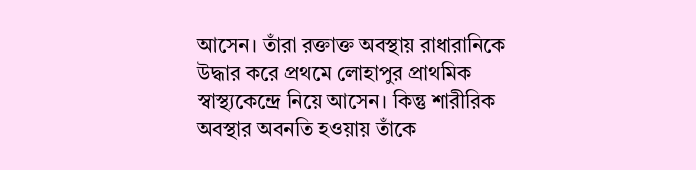আসেন। তাঁরা রক্তাক্ত অবস্থায় রাধারানিকে উদ্ধার করে প্রথমে লোহাপুর প্রাথমিক স্বাস্থ্যকেন্দ্রে নিয়ে আসেন। কিন্তু শারীরিক অবস্থার অবনতি হওয়ায় তাঁকে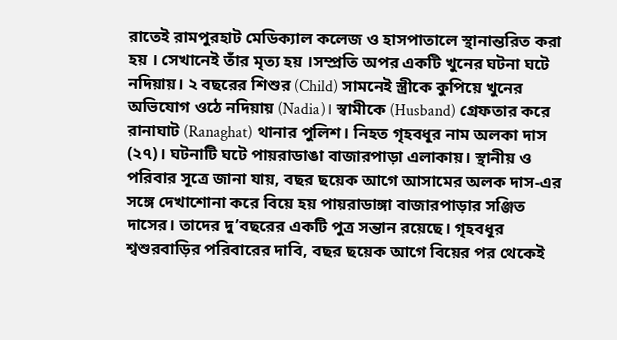রাতেই রামপুরহাট মেডিক্যাল কলেজ ও হাসপাতালে স্থানান্তরিত করা হয় । সেখানেই তাঁর মৃত্য হয় ।সম্প্রতি অপর একটি খুনের ঘটনা ঘটে নদিয়ায়। ২ বছরের শিশুর (Child) সামনেই স্ত্রীকে কুপিয়ে খুনের অভিযোগ ওঠে নদিয়ায় (Nadia)। স্বামীকে (Husband) গ্রেফতার করে রানাঘাট (Ranaghat) থানার পুলিশ। নিহত গৃহবধূর নাম অলকা দাস (২৭)। ঘটনাটি ঘটে পায়রাডাঙা বাজারপাড়া এলাকায়। স্থানীয় ও পরিবার সূত্রে জানা যায়, বছর ছয়েক আগে আসামের অলক দাস-এর সঙ্গে দেখাশোনা করে বিয়ে হয় পায়রাডাঙ্গা বাজারপাড়ার সঞ্জিত দাসের। তাদের দু’বছরের একটি পুত্র সন্তান রয়েছে। গৃহবধূর শ্বশুরবাড়ির পরিবারের দাবি, বছর ছয়েক আগে বিয়ের পর থেকেই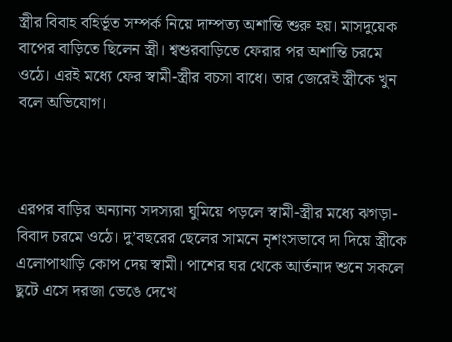স্ত্রীর বিবাহ বহির্ভূত সম্পর্ক নিয়ে দাম্পত্য অশান্তি শুরু হয়। মাসদুয়েক বাপের বাড়িতে ছিলেন স্ত্রী। শ্বশুরবাড়িতে ফেরার পর অশান্তি চরমে ওঠে। এরই মধ্যে ফের স্বামী-স্ত্রীর বচসা বাধে। তার জেরেই স্ত্রীকে খুন বলে অভিযোগ।



এরপর বাড়ির অন্যান্য সদস্যরা ঘুমিয়ে পড়লে স্বামী-স্ত্রীর মধ্যে ঝগড়া-বিবাদ চরমে ওঠে। দু’বছরের ছেলের সামনে নৃশংসভাবে দা দিয়ে স্ত্রীকে এলোপাথাড়ি কোপ দেয় স্বামী। পাশের ঘর থেকে আর্তনাদ শুনে সকলে ছুটে এসে দরজা ভেঙে দেখে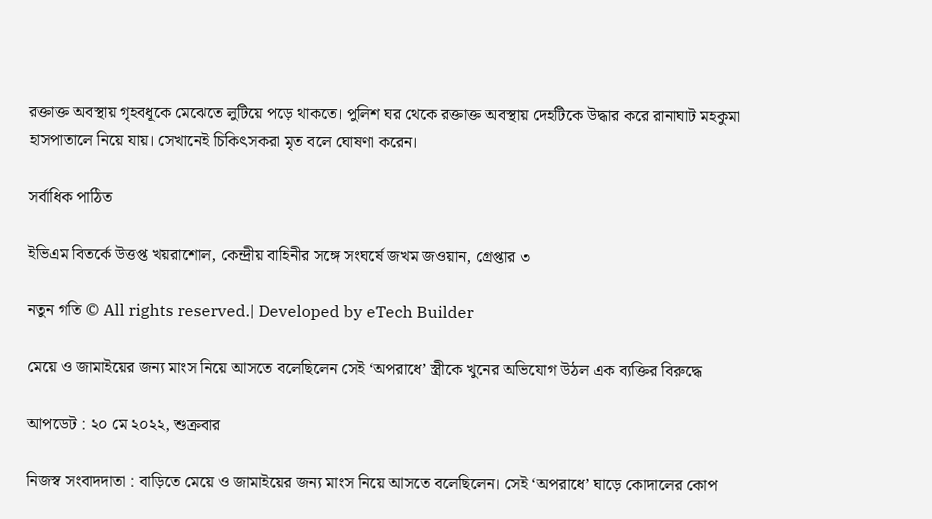রক্তাক্ত অবস্থায় গৃহবধূকে মেঝেতে লুটিয়ে পড়ে থাকতে। পুলিশ ঘর থেকে রক্তাক্ত অবস্থায় দেহটিকে উদ্ধার করে রানাঘাট মহকুমা হাসপাতালে নিয়ে যায়। সেখানেই চিকিৎসকরা মৃত বলে ঘোষণা করেন।

সর্বাধিক পাঠিত

ইভিএম বিতর্কে উত্তপ্ত খয়রাশোল, কেন্দ্রীয় বাহিনীর সঙ্গে সংঘর্ষে জখম জওয়ান, গ্রেপ্তার ৩

নতুন গতি © All rights reserved.| Developed by eTech Builder

মেয়ে ও জামাইয়ের জন্য মাংস নিয়ে আসতে বলেছিলেন সেই ‘অপরাধে’ স্ত্রীকে খুনের অভিযোগ উঠল এক ব্যক্তির বিরুদ্ধে

আপডেট : ২০ মে ২০২২, শুক্রবার

নিজস্ব সংবাদদাতা : বাড়িতে মেয়ে ও জামাইয়ের জন্য মাংস নিয়ে আসতে বলেছিলেন। সেই ‘অপরাধে’ ঘাড়ে কোদালের কোপ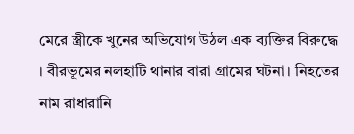মেরে স্ত্রীকে খুনের অভিযোগ উঠল এক ব্যক্তির বিরুদ্ধে । বীরভূমের নলহাটি থানার বারা গ্রামের ঘটনা। নিহতের নাম রাধারানি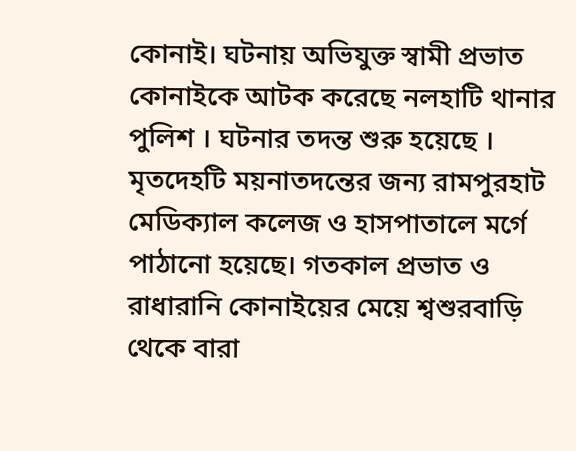কোনাই। ঘটনায় অভিযুক্ত স্বামী প্রভাত কোনাইকে আটক করেছে নলহাটি থানার পুলিশ । ঘটনার তদন্ত শুরু হয়েছে । মৃতদেহটি ময়নাতদন্তের জন্য রামপুরহাট মেডিক্যাল কলেজ ও হাসপাতালে মর্গে পাঠানো হয়েছে। গতকাল প্রভাত ও রাধারানি কোনাইয়ের মেয়ে শ্বশুরবাড়ি থেকে বারা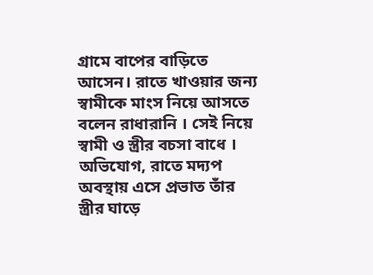গ্রামে বাপের বাড়িতে আসেন। রাতে খাওয়ার জন্য স্বামীকে মাংস নিয়ে আসতে বলেন রাধারানি । সেই নিয়ে স্বামী ও স্ত্রীর বচসা বাধে । অভিযোগ, রাতে মদ্যপ অবস্থায় এসে প্রভাত তাঁর স্ত্রীর ঘাড়ে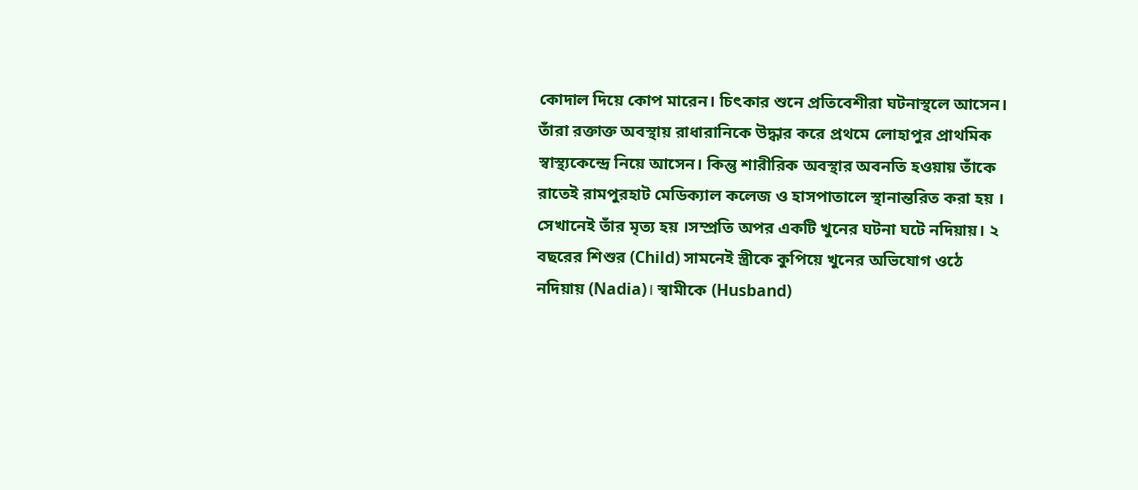কোদাল দিয়ে কোপ মারেন। চিৎকার শুনে প্রতিবেশীরা ঘটনাস্থলে আসেন। তাঁরা রক্তাক্ত অবস্থায় রাধারানিকে উদ্ধার করে প্রথমে লোহাপুর প্রাথমিক স্বাস্থ্যকেন্দ্রে নিয়ে আসেন। কিন্তু শারীরিক অবস্থার অবনতি হওয়ায় তাঁকে রাতেই রামপুরহাট মেডিক্যাল কলেজ ও হাসপাতালে স্থানান্তরিত করা হয় । সেখানেই তাঁর মৃত্য হয় ।সম্প্রতি অপর একটি খুনের ঘটনা ঘটে নদিয়ায়। ২ বছরের শিশুর (Child) সামনেই স্ত্রীকে কুপিয়ে খুনের অভিযোগ ওঠে নদিয়ায় (Nadia)। স্বামীকে (Husband)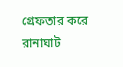গ্রেফতার করে রানাঘাট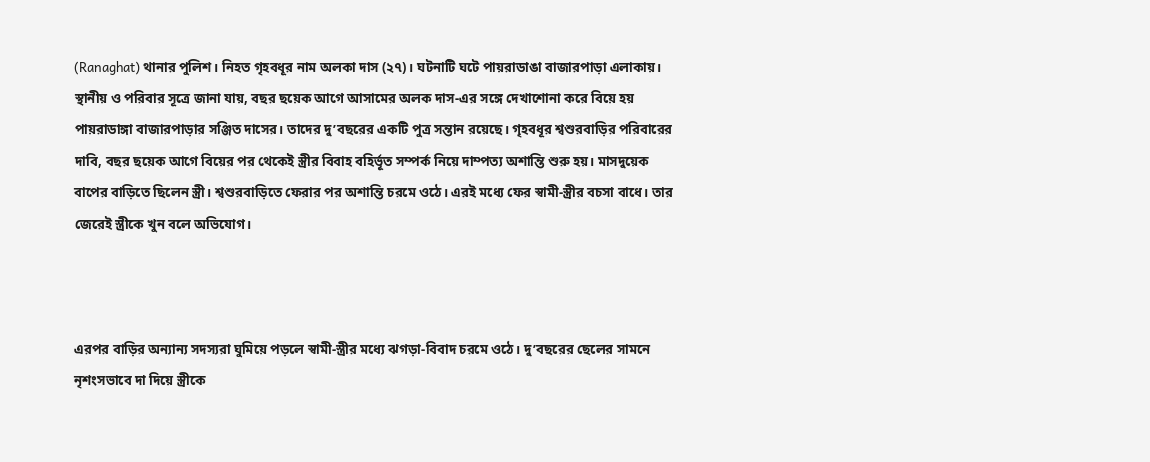(Ranaghat) থানার পুলিশ। নিহত গৃহবধূর নাম অলকা দাস (২৭)। ঘটনাটি ঘটে পায়রাডাঙা বাজারপাড়া এলাকায়। স্থানীয় ও পরিবার সূত্রে জানা যায়, বছর ছয়েক আগে আসামের অলক দাস-এর সঙ্গে দেখাশোনা করে বিয়ে হয় পায়রাডাঙ্গা বাজারপাড়ার সঞ্জিত দাসের। তাদের দু’বছরের একটি পুত্র সন্তান রয়েছে। গৃহবধূর শ্বশুরবাড়ির পরিবারের দাবি, বছর ছয়েক আগে বিয়ের পর থেকেই স্ত্রীর বিবাহ বহির্ভূত সম্পর্ক নিয়ে দাম্পত্য অশান্তি শুরু হয়। মাসদুয়েক বাপের বাড়িতে ছিলেন স্ত্রী। শ্বশুরবাড়িতে ফেরার পর অশান্তি চরমে ওঠে। এরই মধ্যে ফের স্বামী-স্ত্রীর বচসা বাধে। তার জেরেই স্ত্রীকে খুন বলে অভিযোগ।



এরপর বাড়ির অন্যান্য সদস্যরা ঘুমিয়ে পড়লে স্বামী-স্ত্রীর মধ্যে ঝগড়া-বিবাদ চরমে ওঠে। দু’বছরের ছেলের সামনে নৃশংসভাবে দা দিয়ে স্ত্রীকে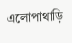এলোপাথাড়ি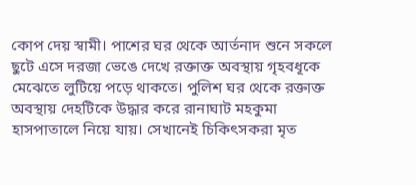কোপ দেয় স্বামী। পাশের ঘর থেকে আর্তনাদ শুনে সকলে ছুটে এসে দরজা ভেঙে দেখে রক্তাক্ত অবস্থায় গৃহবধূকে মেঝেতে লুটিয়ে পড়ে থাকতে। পুলিশ ঘর থেকে রক্তাক্ত অবস্থায় দেহটিকে উদ্ধার করে রানাঘাট মহকুমা হাসপাতালে নিয়ে যায়। সেখানেই চিকিৎসকরা মৃত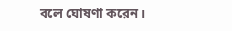বলে ঘোষণা করেন।